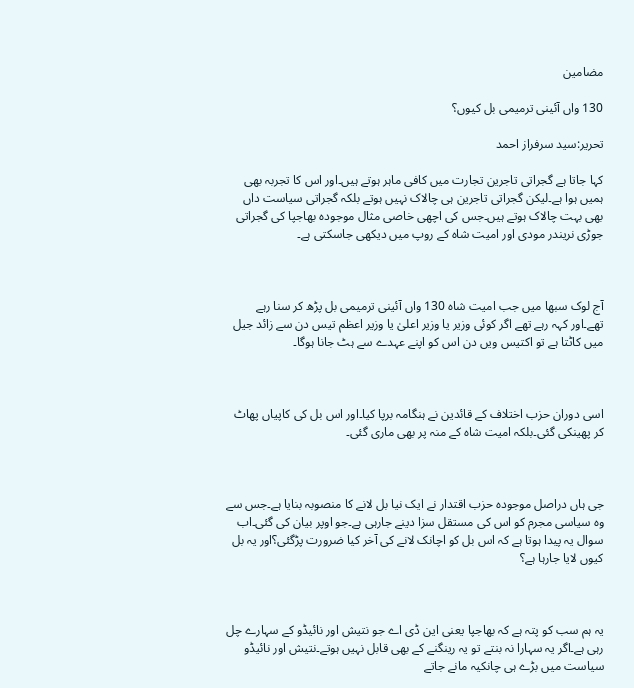مضامین

130 واں آئینی ترمیمی بل کیوں؟

تحریر:سید سرفراز احمد

کہا جاتا ہے گجراتی تاجرین تجارت میں کافی ماہر ہوتے ہیں۔اور اس کا تجربہ بھی ہمیں ہوا ہے۔لیکن گجراتی تاجرین ہی چالاک نہیں ہوتے بلکہ گجراتی سیاست داں بھی بہت چالاک ہوتے ہیں۔جس کی اچھی خاصی مثال موجودہ بھاجپا کی گجراتی جوڑی نریندر مودی اور امیت شاہ کے روپ میں دیکھی جاسکتی ہے۔



آج لوک سبھا میں جب امیت شاہ 130 واں آئینی ترمیمی بل پڑھ کر سنا رہے تھے۔اور کہہ رہے تھے اگر کوئی وزیر یا وزیر اعلیٰ یا وزیر اعظم تیس دن سے زائد جیل میں کاٹتا ہے تو اکتیس ویں دن اس کو اپنے عہدے سے ہٹ جانا ہوگا۔



اسی دوران حزب اختلاف کے قائدین نے ہنگامہ برپا کیا۔اور اس بل کی کاپیاں پھاٹ کر پھینکی گئی۔بلکہ امیت شاہ کے منہ پر بھی ماری گئی۔



جی ہاں دراصل موجودہ حزب اقتدار نے ایک نیا بل لانے کا منصوبہ بنایا ہے۔جس سے وہ سیاسی مجرم کو اس کی مستقل سزا دینے جارہی ہے۔جو اوپر بیان کی گئی۔اب سوال یہ پیدا ہوتا ہے کہ اس بل کو اچانک لانے کی آخر کیا ضرورت پڑگئی؟اور یہ بل کیوں لایا جارہا ہے؟



یہ ہم سب کو پتہ ہے کہ بھاجپا یعنی این ڈی اے جو نتیش اور نائیڈو کے سہارے چل رہی ہے۔اگر یہ سہارا نہ بنتے تو یہ رینگنے کے بھی قابل نہیں ہوتے۔نتیش اور نائیڈو سیاست میں بڑے ہی چانکیہ مانے جاتے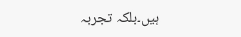ہیں۔بلکہ تجربہ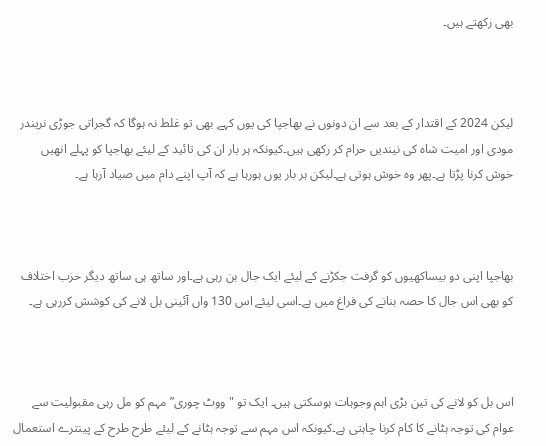بھی رکھتے ہیں۔



لیکن 2024 کے اقتدار کے بعد سے ان دونوں نے بھاجپا کی یوں کہے بھی تو غلط نہ ہوگا کہ گجراتی جوڑی نریندر مودی اور امیت شاہ کی نیندیں حرام کر رکھی ہیں۔کیونکہ ہر بار ان کی تائید کے لیئے بھاجپا کو پہلے انھیں خوش کرنا پڑتا ہے۔پھر وہ خوش ہوتی ہے۔لیکن ہر بار یوں ہورہا ہے کہ آپ اپنے دام میں صیاد آرہا ہے۔



بھاجپا اپنی دو بیساکھیوں کو گرفت جکڑنے کے لیئے ایک جال بن رہی ہے۔اور ساتھ ہی ساتھ دیگر حزب اختلاف کو بھی اس جال کا حصہ بنانے کی فراغ میں ہے۔اسی لیئے اس 130 واں آئینی بل لانے کی کوشش کررہی ہے۔



اس بل کو لانے کی تین بڑی اہم وجوہات ہوسکتی ہیں۔ ایک تو "ووٹ چوری”مہم کو مل رہی مقبولیت سے عوام کی توجہ ہٹانے کا کام کرنا چاہتی ہے۔کیونکہ اس مہم سے توجہ ہٹانے کے لیئے طرح طرح کے پینترے استعمال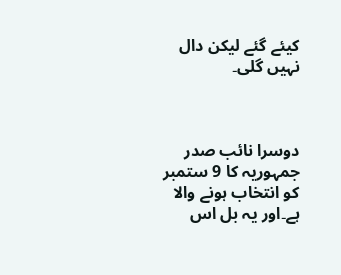کیئے گئے لیکن دال نہیں گلی۔



دوسرا نائب صدر جمہوریہ کا 9 ستمبر کو انتخاب ہونے والا ہے۔اور یہ بل اس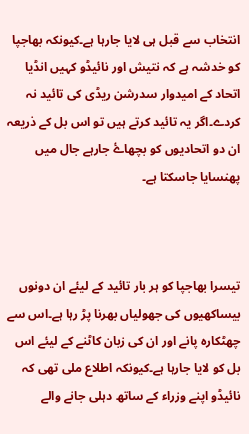انتخاب سے قبل ہی لایا جارہا ہے۔کیونکہ بھاجپا کو خدشہ ہے کہ نتیش اور نائیڈو کہیں انڈیا اتحاد کے امیدوار سدرشن ریڈی کی تائید نہ کردے۔اگر یہ تائید کرتے ہیں تو اس بل کے ذریعہ ان دو اتحادیوں کو بچھاۓ جارہے جال میں پھنسایا جاسکتا ہے۔



تیسرا بھاجپا کو ہر بار تائید کے لیئے ان دونوں بیساکھیوں کی جھولیاں بھرنا پڑ رہا ہے۔اس سے چھٹکارہ پانے اور ان کی زبان کاٹنے کے لیئے اس بل کو لایا جارہا ہے۔کیونکہ اطلاع ملی تھی کہ نائیڈو اپنے وزراء کے ساتھ دہلی جانے والے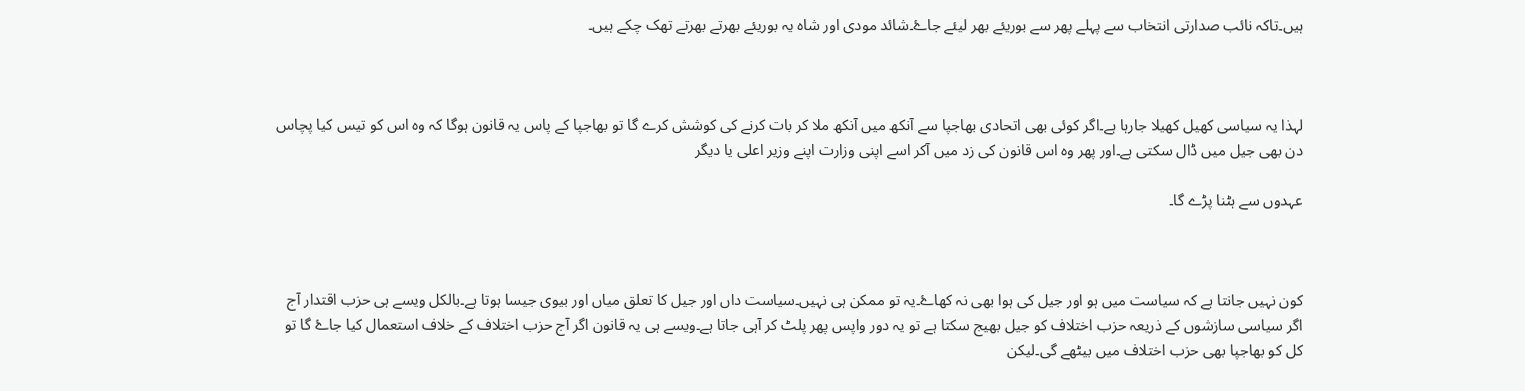ہیں۔تاکہ نائب صدارتی انتخاب سے پہلے پھر سے بوریئے بھر لیئے جاۓ۔شائد مودی اور شاہ یہ بوریئے بھرتے بھرتے تھک چکے ہیں۔



لہذا یہ سیاسی کھیل کھیلا جارہا ہے۔اگر کوئی بھی اتحادی بھاجپا سے آنکھ میں آنکھ ملا کر بات کرنے کی کوشش کرے گا تو بھاجپا کے پاس یہ قانون ہوگا کہ وہ اس کو تیس کیا پچاس دن بھی جیل میں ڈال سکتی ہے۔اور پھر وہ اس قانون کی زد میں آکر اسے اپنی وزارت اپنے وزیر اعلی یا دیگر

عہدوں سے ہٹنا پڑے گا۔



کون نہیں جانتا ہے کہ سیاست میں ہو اور جیل کی ہوا بھی نہ کھاۓ۔یہ تو ممکن ہی نہیں۔سیاست داں اور جیل کا تعلق میاں اور بیوی جیسا ہوتا ہے۔بالکل ویسے ہی حزب اقتدار آج اگر سیاسی سازشوں کے ذریعہ حزب اختلاف کو جیل بھیج سکتا ہے تو یہ دور واپس پھر پلٹ کر آہی جاتا ہے۔ویسے ہی یہ قانون اگر آج حزب اختلاف کے خلاف استعمال کیا جاۓ گا تو کل کو بھاجپا بھی حزب اختلاف میں بیٹھے گی۔لیکن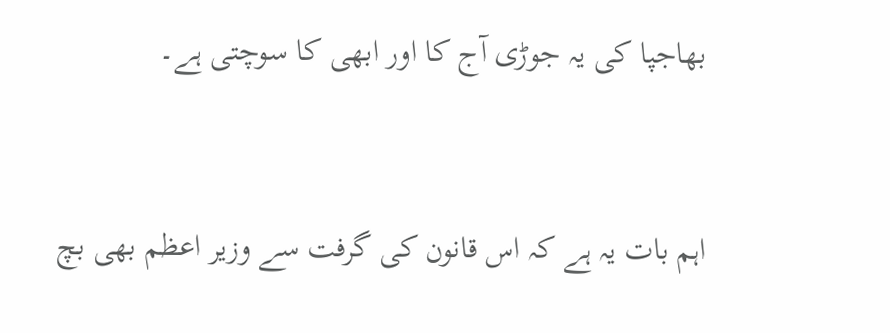بھاجپا کی یہ جوڑی آج کا اور ابھی کا سوچتی ہے۔



اہم بات یہ ہے کہ اس قانون کی گرفت سے وزیر اعظم بھی بچ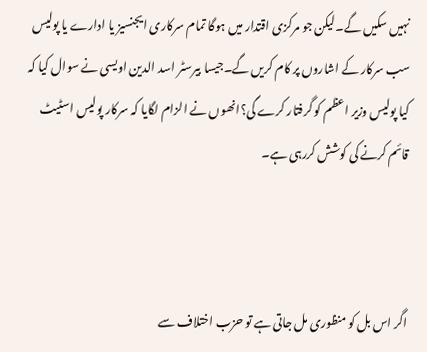نہیں سکیں گے۔لیکن جو مرکزی اقتدار میں ہوگا تمام سرکاری ایجنسیز یا ادارے یا پولیس سب سرکار کے اشاروں پر کام کریں گے۔جیسا بیرسٹر اسد الدین اویسی نے سوال کیا کہ کیا پولیس وزیر اعظم کو گرفتار کرے گی؟انھوں نے الزام لگایا کہ سرکار پولیس اسٹیٹ قائم کرنے کی کوشش کررہی ہے۔



اگر اس بل کو منظوری مل جاتی ہے تو حزب اختلاف سے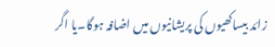زائد بیساکھیوں کی پریشانیوں میں اضافہ ہوگا۔یا اگر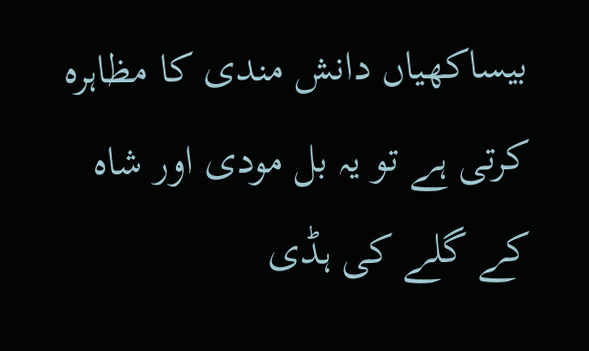بیساکھیاں دانش مندی کا مظاہرہ کرتی ہے تو یہ بل مودی اور شاہ کے گلے کی ہڈی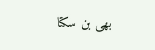بھی بن سکتا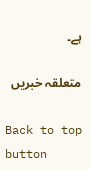ہے۔

متعلقہ خبریں

Back to top button